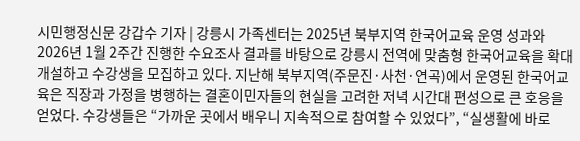시민행정신문 강갑수 기자 | 강릉시 가족센터는 2025년 북부지역 한국어교육 운영 성과와 2026년 1월 2주간 진행한 수요조사 결과를 바탕으로 강릉시 전역에 맞춤형 한국어교육을 확대 개설하고 수강생을 모집하고 있다. 지난해 북부지역(주문진·사천·연곡)에서 운영된 한국어교육은 직장과 가정을 병행하는 결혼이민자들의 현실을 고려한 저녁 시간대 편성으로 큰 호응을 얻었다. 수강생들은 “가까운 곳에서 배우니 지속적으로 참여할 수 있었다”, “실생활에 바로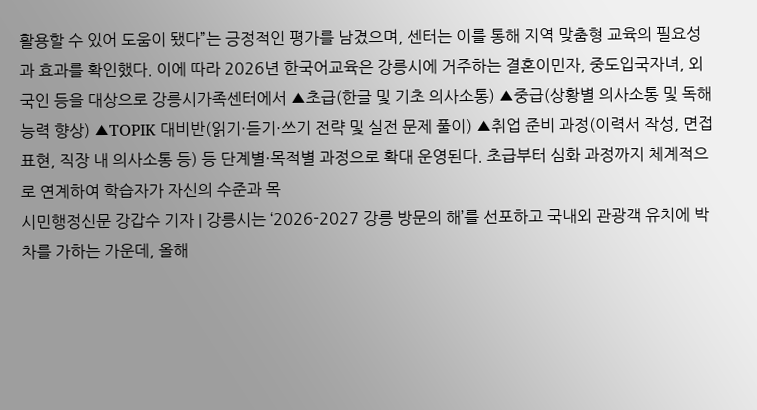활용할 수 있어 도움이 됐다”는 긍정적인 평가를 남겼으며, 센터는 이를 통해 지역 맞춤형 교육의 필요성과 효과를 확인했다. 이에 따라 2026년 한국어교육은 강릉시에 거주하는 결혼이민자, 중도입국자녀, 외국인 등을 대상으로 강릉시가족센터에서 ▲초급(한글 및 기초 의사소통) ▲중급(상황별 의사소통 및 독해 능력 향상) ▲TOPIK 대비반(읽기·듣기·쓰기 전략 및 실전 문제 풀이) ▲취업 준비 과정(이력서 작성, 면접 표현, 직장 내 의사소통 등) 등 단계별·목적별 과정으로 확대 운영된다. 초급부터 심화 과정까지 체계적으로 연계하여 학습자가 자신의 수준과 목
시민행정신문 강갑수 기자 | 강릉시는 ‘2026-2027 강릉 방문의 해’를 선포하고 국내외 관광객 유치에 박차를 가하는 가운데, 올해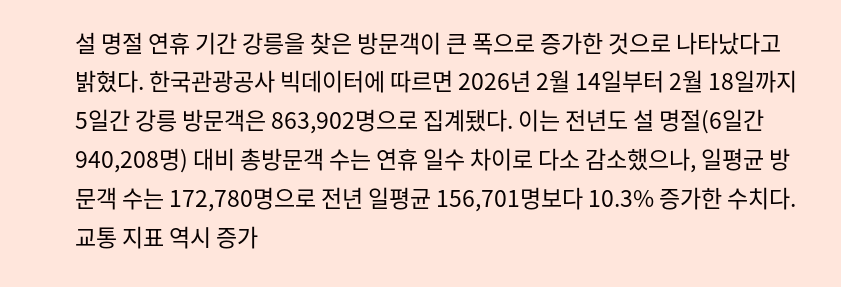설 명절 연휴 기간 강릉을 찾은 방문객이 큰 폭으로 증가한 것으로 나타났다고 밝혔다. 한국관광공사 빅데이터에 따르면 2026년 2월 14일부터 2월 18일까지 5일간 강릉 방문객은 863,902명으로 집계됐다. 이는 전년도 설 명절(6일간 940,208명) 대비 총방문객 수는 연휴 일수 차이로 다소 감소했으나, 일평균 방문객 수는 172,780명으로 전년 일평균 156,701명보다 10.3% 증가한 수치다. 교통 지표 역시 증가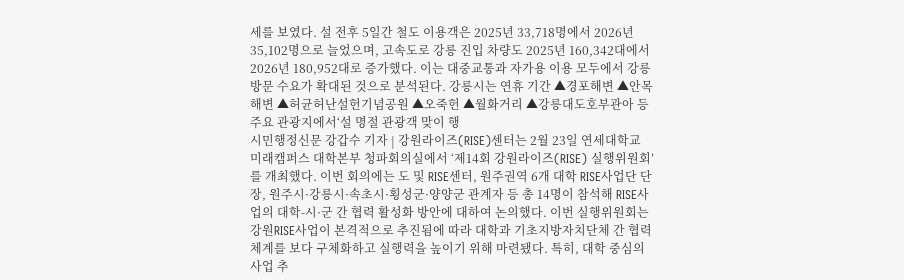세를 보였다. 설 전후 5일간 철도 이용객은 2025년 33,718명에서 2026년 35,102명으로 늘었으며, 고속도로 강릉 진입 차량도 2025년 160,342대에서 2026년 180,952대로 증가했다. 이는 대중교통과 자가용 이용 모두에서 강릉 방문 수요가 확대된 것으로 분석된다. 강릉시는 연휴 기간 ▲경포해변 ▲안목해변 ▲허균허난설헌기념공원 ▲오죽헌 ▲월화거리 ▲강릉대도호부관아 등 주요 관광지에서‘설 명절 관광객 맞이 행
시민행정신문 강갑수 기자 | 강원라이즈(RISE)센터는 2월 23일 연세대학교 미래캠퍼스 대학본부 청파회의실에서 ‘제14회 강원라이즈(RISE) 실행위원회’를 개최했다. 이번 회의에는 도 및 RISE센터, 원주권역 6개 대학 RISE사업단 단장, 원주시·강릉시·속초시·횡성군·양양군 관계자 등 총 14명이 참석해 RISE사업의 대학-시·군 간 협력 활성화 방안에 대하여 논의했다. 이번 실행위원회는 강원RISE사업이 본격적으로 추진됨에 따라 대학과 기초지방자치단체 간 협력체계를 보다 구체화하고 실행력을 높이기 위해 마련됐다. 특히, 대학 중심의 사업 추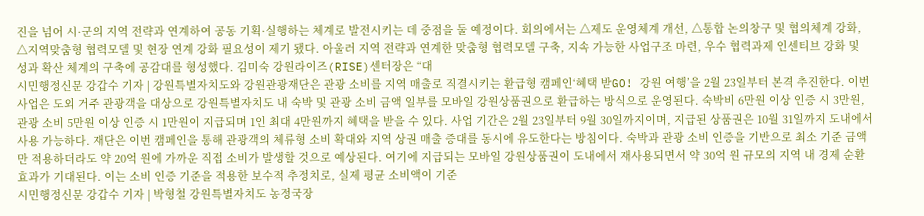진을 넘어 시·군의 지역 전략과 연계하여 공동 기획·실행하는 체계로 발전시키는 데 중점을 둘 예정이다. 회의에서는 △제도 운영체계 개선, △통합 논의창구 및 협의체계 강화, △지역맞춤형 협력모델 및 현장 연계 강화 필요성이 제기 됐다. 아울러 지역 전략과 연계한 맞춤형 협력모델 구축, 지속 가능한 사업구조 마련, 우수 협력과제 인센티브 강화 및 성과 확산 체계의 구축에 공감대를 형성했다. 김미숙 강원라이즈(RISE)센터장은 “대
시민행정신문 강갑수 기자 | 강원특별자치도와 강원관광재단은 관광 소비를 지역 매출로 직결시키는 환급형 캠페인‘혜택 받GO! 강원 여행’을 2월 23일부터 본격 추진한다. 이번 사업은 도외 거주 관광객을 대상으로 강원특별자치도 내 숙박 및 관광 소비 금액 일부를 모바일 강원상품권으로 환급하는 방식으로 운영된다. 숙박비 6만원 이상 인증 시 3만원, 관광 소비 5만원 이상 인증 시 1만원이 지급되며 1인 최대 4만원까지 혜택을 받을 수 있다. 사업 기간은 2월 23일부터 9월 30일까지이며, 지급된 상품권은 10월 31일까지 도내에서 사용 가능하다. 재단은 이번 캠페인을 통해 관광객의 체류형 소비 확대와 지역 상권 매출 증대를 동시에 유도한다는 방침이다. 숙박과 관광 소비 인증을 기반으로 최소 기준 금액만 적용하더라도 약 20억 원에 가까운 직접 소비가 발생할 것으로 예상된다. 여기에 지급되는 모바일 강원상품권이 도내에서 재사용되면서 약 30억 원 규모의 지역 내 경제 순환 효과가 기대된다. 이는 소비 인증 기준을 적용한 보수적 추정치로, 실제 평균 소비액이 기준
시민행정신문 강갑수 기자 | 박형철 강원특별자치도 농정국장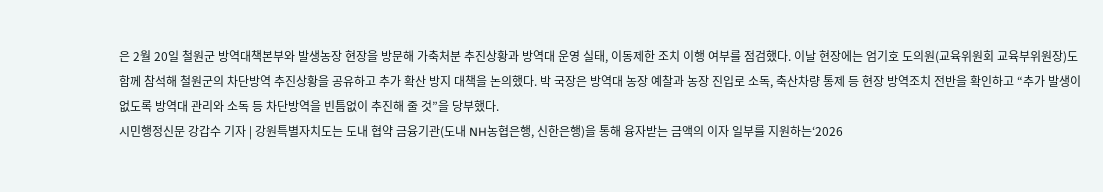은 2월 20일 철원군 방역대책본부와 발생농장 현장을 방문해 가축처분 추진상황과 방역대 운영 실태, 이동제한 조치 이행 여부를 점검했다. 이날 현장에는 엄기호 도의원(교육위원회 교육부위원장)도 함께 참석해 철원군의 차단방역 추진상황을 공유하고 추가 확산 방지 대책을 논의했다. 박 국장은 방역대 농장 예찰과 농장 진입로 소독, 축산차량 통제 등 현장 방역조치 전반을 확인하고 “추가 발생이 없도록 방역대 관리와 소독 등 차단방역을 빈틈없이 추진해 줄 것”을 당부했다.
시민행정신문 강갑수 기자 | 강원특별자치도는 도내 협약 금융기관(도내 NH농협은행, 신한은행)을 통해 융자받는 금액의 이자 일부를 지원하는‘2026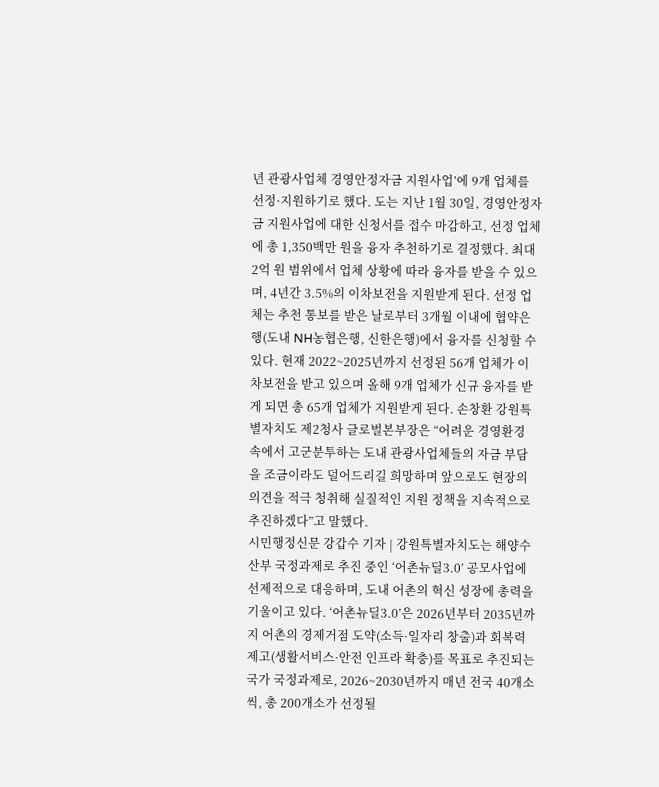년 관광사업체 경영안정자금 지원사업’에 9개 업체를 선정·지원하기로 했다. 도는 지난 1월 30일, 경영안정자금 지원사업에 대한 신청서를 접수 마감하고, 선정 업체에 총 1,350백만 원을 융자 추천하기로 결정했다. 최대 2억 원 범위에서 업체 상황에 따라 융자를 받을 수 있으며, 4년간 3.5%의 이차보전을 지원받게 된다. 선정 업체는 추천 통보를 받은 날로부터 3개월 이내에 협약은행(도내 NH농협은행, 신한은행)에서 융자를 신청할 수 있다. 현재 2022~2025년까지 선정된 56개 업체가 이차보전을 받고 있으며 올해 9개 업체가 신규 융자를 받게 되면 총 65개 업체가 지원받게 된다. 손창환 강원특별자치도 제2청사 글로벌본부장은 “어려운 경영환경 속에서 고군분투하는 도내 관광사업체들의 자금 부담을 조금이라도 덜어드리길 희망하며 앞으로도 현장의 의견을 적극 청취해 실질적인 지원 정책을 지속적으로 추진하겠다”고 말했다.
시민행정신문 강갑수 기자 | 강원특별자치도는 해양수산부 국정과제로 추진 중인 ‘어촌뉴딜3.0’ 공모사업에 선제적으로 대응하며, 도내 어촌의 혁신 성장에 총력을 기울이고 있다. ‘어촌뉴딜3.0’은 2026년부터 2035년까지 어촌의 경제거점 도약(소득·일자리 창출)과 회복력 제고(생활서비스·안전 인프라 확충)를 목표로 추진되는 국가 국정과제로, 2026~2030년까지 매년 전국 40개소씩, 총 200개소가 선정될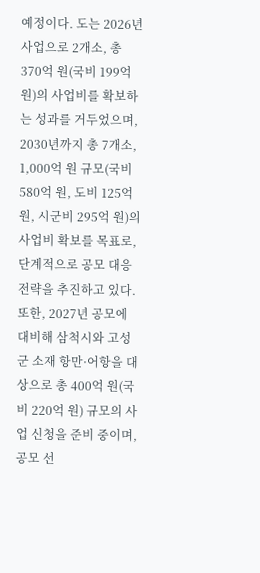예정이다. 도는 2026년 사업으로 2개소, 총 370억 원(국비 199억 원)의 사업비를 확보하는 성과를 거두었으며, 2030년까지 총 7개소, 1,000억 원 규모(국비 580억 원, 도비 125억 원, 시군비 295억 원)의 사업비 확보를 목표로, 단계적으로 공모 대응 전략을 추진하고 있다. 또한, 2027년 공모에 대비해 삼척시와 고성군 소재 항만·어항을 대상으로 총 400억 원(국비 220억 원) 규모의 사업 신청을 준비 중이며, 공모 선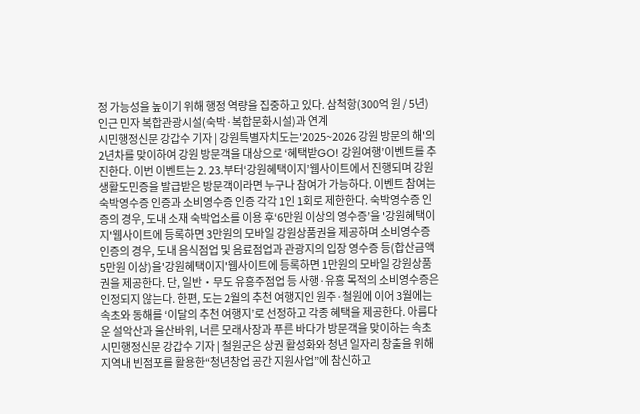정 가능성을 높이기 위해 행정 역량을 집중하고 있다. 삼척항(300억 원 / 5년) 인근 민자 복합관광시설(숙박·복합문화시설)과 연계
시민행정신문 강갑수 기자 | 강원특별자치도는'2025~2026 강원 방문의 해'의 2년차를 맞이하여 강원 방문객을 대상으로 ‘혜택받GO! 강원여행’이벤트를 추진한다. 이번 이벤트는 2. 23.부터‘강원혜택이지’웹사이트에서 진행되며 강원생활도민증을 발급받은 방문객이라면 누구나 참여가 가능하다. 이벤트 참여는 숙박영수증 인증과 소비영수증 인증 각각 1인 1회로 제한한다. 숙박영수증 인증의 경우, 도내 소재 숙박업소를 이용 후‘6만원 이상의 영수증’을 '강원혜택이지'웹사이트에 등록하면 3만원의 모바일 강원상품권을 제공하며 소비영수증 인증의 경우, 도내 음식점업 및 음료점업과 관광지의 입장 영수증 등(합산금액 5만원 이상)을'강원혜택이지'웹사이트에 등록하면 1만원의 모바일 강원상품권을 제공한다. 단, 일반‧무도 유흥주점업 등 사행·유흥 목적의 소비영수증은 인정되지 않는다. 한편, 도는 2월의 추천 여행지인 원주·철원에 이어 3월에는 속초와 동해를 ‘이달의 추천 여행지’로 선정하고 각종 혜택을 제공한다. 아름다운 설악산과 울산바위, 너른 모래사장과 푸른 바다가 방문객을 맞이하는 속초
시민행정신문 강갑수 기자 | 철원군은 상권 활성화와 청년 일자리 창출을 위해 지역내 빈점포를 활용한“청년창업 공간 지원사업”에 참신하고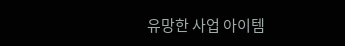유망한 사업 아이템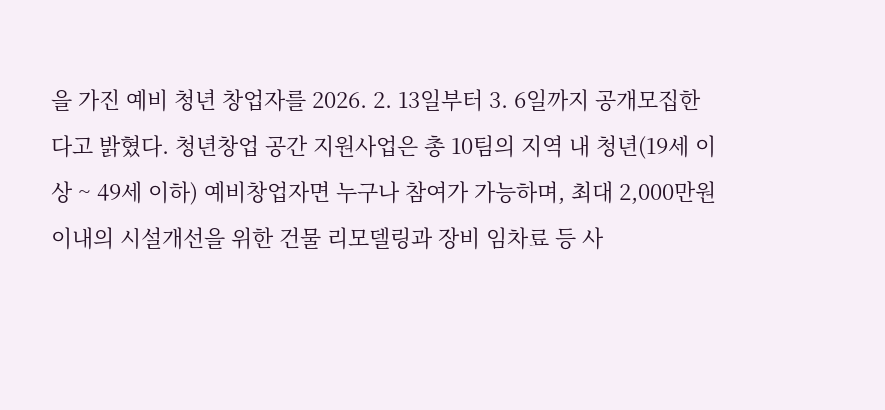을 가진 예비 청년 창업자를 2026. 2. 13일부터 3. 6일까지 공개모집한다고 밝혔다. 청년창업 공간 지원사업은 총 10팀의 지역 내 청년(19세 이상 ~ 49세 이하) 예비창업자면 누구나 참여가 가능하며, 최대 2,000만원 이내의 시설개선을 위한 건물 리모델링과 장비 임차료 등 사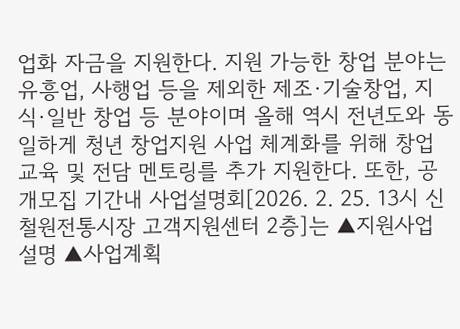업화 자금을 지원한다. 지원 가능한 창업 분야는 유흥업, 사행업 등을 제외한 제조·기술창업, 지식·일반 창업 등 분야이며 올해 역시 전년도와 동일하게 청년 창업지원 사업 체계화를 위해 창업 교육 및 전담 멘토링를 추가 지원한다. 또한, 공개모집 기간내 사업설명회[2026. 2. 25. 13시 신철원전통시장 고객지원센터 2층]는 ▲지원사업 설명 ▲사업계획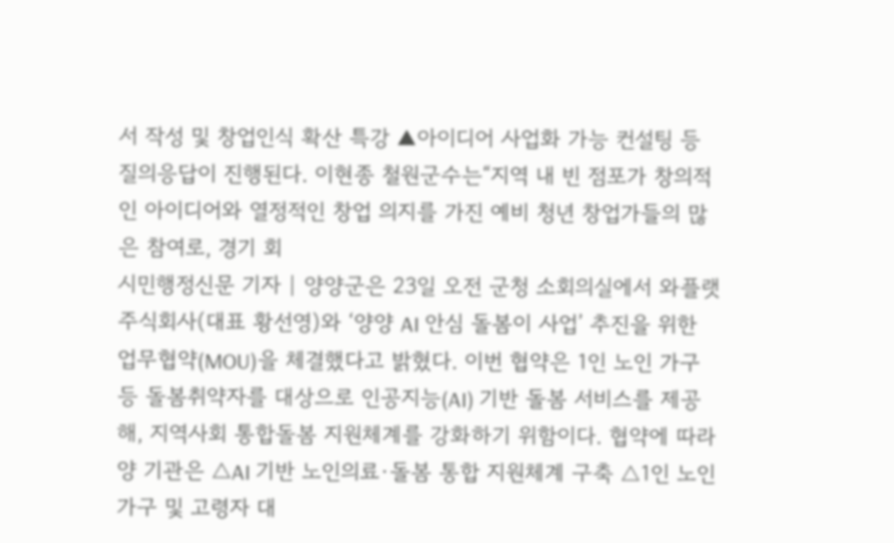서 작성 및 창업인식 확산 특강 ▲아이디어 사업화 가능 컨설팅 등 질의응답이 진행된다. 이현종 철원군수는“지역 내 빈 점포가 창의적인 아이디어와 열정적인 창업 의지를 가진 예비 청년 창업가들의 많은 참여로, 경기 회
시민행정신문 기자 | 양양군은 23일 오전 군청 소회의실에서 와플랫 주식회사(대표 황선영)와 ‘양양 AI 안심 돌봄이 사업’ 추진을 위한 업무협약(MOU)을 체결했다고 밝혔다. 이번 협약은 1인 노인 가구 등 돌봄취약자를 대상으로 인공지능(AI) 기반 돌봄 서비스를 제공해, 지역사회 통합돌봄 지원체계를 강화하기 위함이다. 협약에 따라 양 기관은 △AI 기반 노인의료·돌봄 통합 지원체계 구축 △1인 노인 가구 및 고령자 대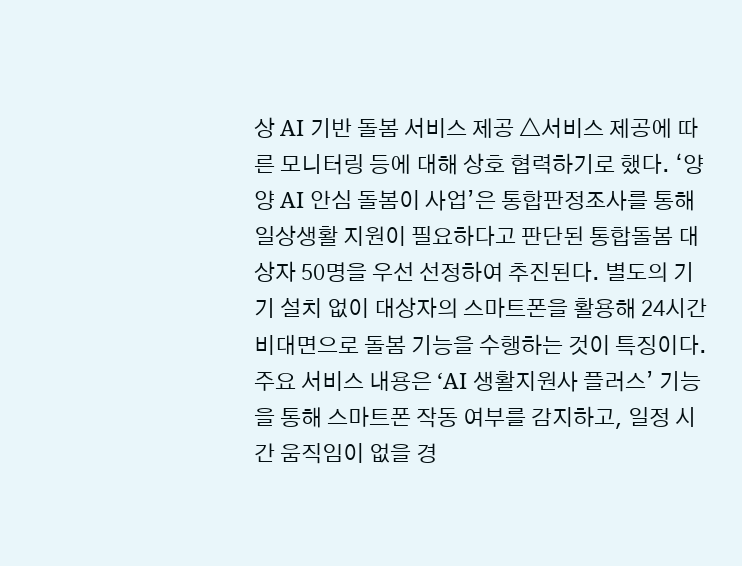상 AI 기반 돌봄 서비스 제공 △서비스 제공에 따른 모니터링 등에 대해 상호 협력하기로 했다. ‘양양 AI 안심 돌봄이 사업’은 통합판정조사를 통해 일상생활 지원이 필요하다고 판단된 통합돌봄 대상자 50명을 우선 선정하여 추진된다. 별도의 기기 설치 없이 대상자의 스마트폰을 활용해 24시간 비대면으로 돌봄 기능을 수행하는 것이 특징이다. 주요 서비스 내용은 ‘AI 생활지원사 플러스’ 기능을 통해 스마트폰 작동 여부를 감지하고, 일정 시간 움직임이 없을 경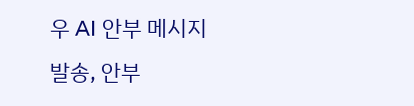우 AI 안부 메시지 발송, 안부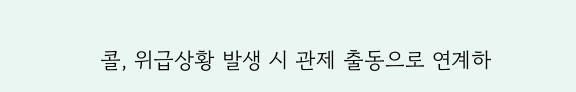콜, 위급상황 발생 시 관제 출동으로 연계하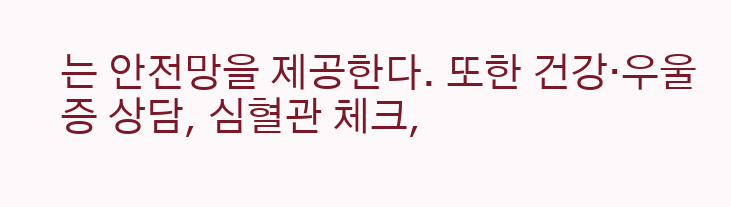는 안전망을 제공한다. 또한 건강·우울증 상담, 심혈관 체크,